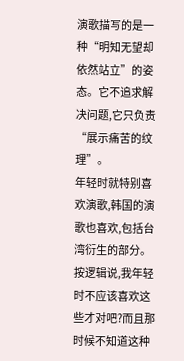演歌描写的是一种“明知无望却依然站立”的姿态。它不追求解决问题,它只负责“展示痛苦的纹理”。
年轻时就特别喜欢演歌,韩国的演歌也喜欢,包括台湾衍生的部分。按逻辑说,我年轻时不应该喜欢这些才对吧?而且那时候不知道这种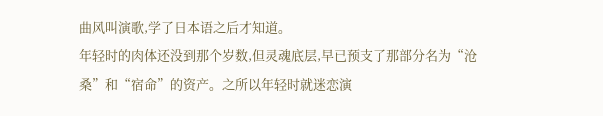曲风叫演歌,学了日本语之后才知道。
年轻时的肉体还没到那个岁数,但灵魂底层,早已预支了那部分名为“沧桑”和“宿命”的资产。之所以年轻时就迷恋演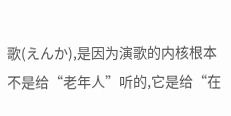歌(えんか),是因为演歌的内核根本不是给“老年人”听的,它是给“在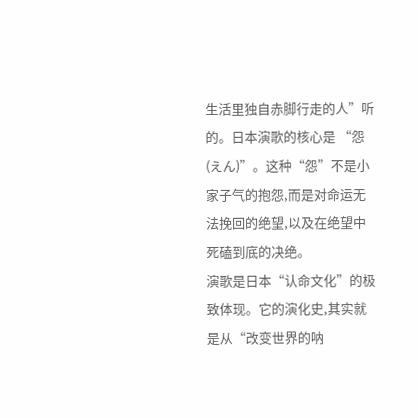生活里独自赤脚行走的人”听的。日本演歌的核心是 “怨(えん)”。这种“怨”不是小家子气的抱怨,而是对命运无法挽回的绝望,以及在绝望中死磕到底的决绝。
演歌是日本“认命文化”的极致体现。它的演化史,其实就是从“改变世界的呐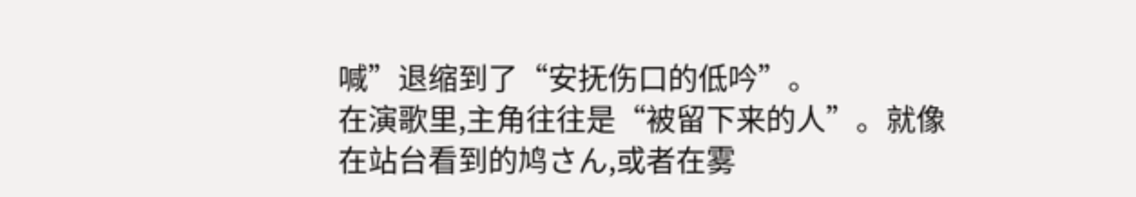喊”退缩到了“安抚伤口的低吟”。
在演歌里,主角往往是“被留下来的人”。就像在站台看到的鸠さん,或者在雾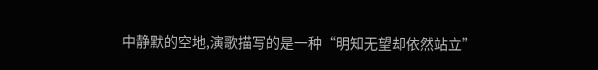中静默的空地,演歌描写的是一种“明知无望却依然站立”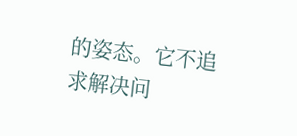的姿态。它不追求解决问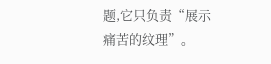题,它只负责“展示痛苦的纹理”。